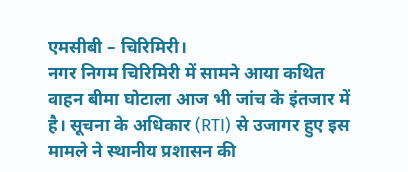एमसीबी – चिरिमिरी।
नगर निगम चिरिमिरी में सामने आया कथित वाहन बीमा घोटाला आज भी जांच के इंतजार में है। सूचना के अधिकार (RTI) से उजागर हुए इस मामले ने स्थानीय प्रशासन की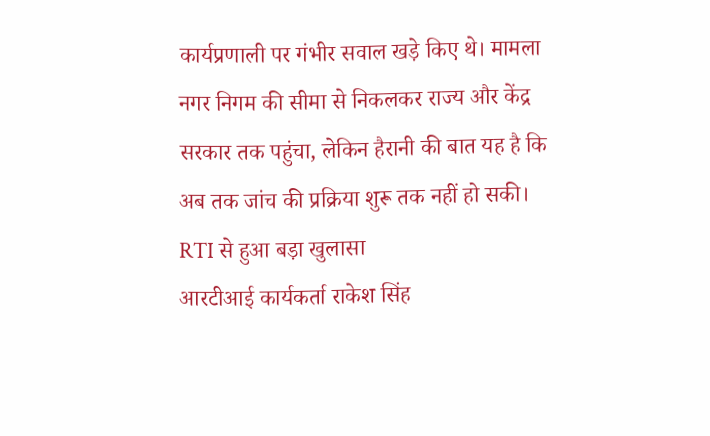कार्यप्रणाली पर गंभीर सवाल खड़े किए थे। मामला नगर निगम की सीमा से निकलकर राज्य और केंद्र सरकार तक पहुंचा, लेकिन हैरानी की बात यह है कि अब तक जांच की प्रक्रिया शुरू तक नहीं हो सकी।
RTI से हुआ बड़ा खुलासा
आरटीआई कार्यकर्ता राकेश सिंह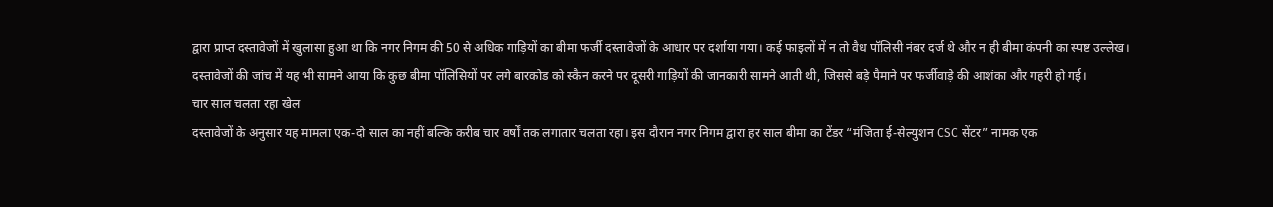द्वारा प्राप्त दस्तावेजों में खुलासा हुआ था कि नगर निगम की 50 से अधिक गाड़ियों का बीमा फर्जी दस्तावेजों के आधार पर दर्शाया गया। कई फाइलों में न तो वैध पॉलिसी नंबर दर्ज थे और न ही बीमा कंपनी का स्पष्ट उल्लेख।
दस्तावेजों की जांच में यह भी सामने आया कि कुछ बीमा पॉलिसियों पर लगे बारकोड को स्कैन करने पर दूसरी गाड़ियों की जानकारी सामने आती थी, जिससे बड़े पैमाने पर फर्जीवाड़े की आशंका और गहरी हो गई।
चार साल चलता रहा खेल
दस्तावेजों के अनुसार यह मामला एक-दो साल का नहीं बल्कि करीब चार वर्षों तक लगातार चलता रहा। इस दौरान नगर निगम द्वारा हर साल बीमा का टेंडर “मंजिता ई-सेल्युशन CSC सेंटर” नामक एक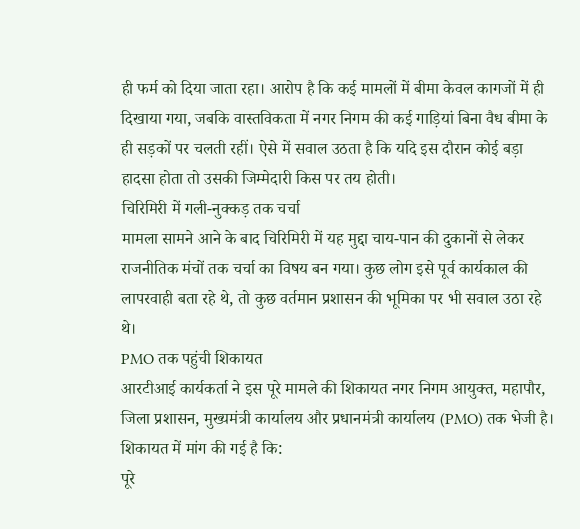ही फर्म को दिया जाता रहा। आरोप है कि कई मामलों में बीमा केवल कागजों में ही दिखाया गया, जबकि वास्तविकता में नगर निगम की कई गाड़ियां बिना वैध बीमा के ही सड़कों पर चलती रहीं। ऐसे में सवाल उठता है कि यदि इस दौरान कोई बड़ा हादसा होता तो उसकी जिम्मेदारी किस पर तय होती।
चिरिमिरी में गली-नुक्कड़ तक चर्चा
मामला सामने आने के बाद चिरिमिरी में यह मुद्दा चाय-पान की दुकानों से लेकर राजनीतिक मंचों तक चर्चा का विषय बन गया। कुछ लोग इसे पूर्व कार्यकाल की लापरवाही बता रहे थे, तो कुछ वर्तमान प्रशासन की भूमिका पर भी सवाल उठा रहे थे।
PMO तक पहुंची शिकायत
आरटीआई कार्यकर्ता ने इस पूरे मामले की शिकायत नगर निगम आयुक्त, महापौर, जिला प्रशासन, मुख्यमंत्री कार्यालय और प्रधानमंत्री कार्यालय (PMO) तक भेजी है। शिकायत में मांग की गई है कि:
पूरे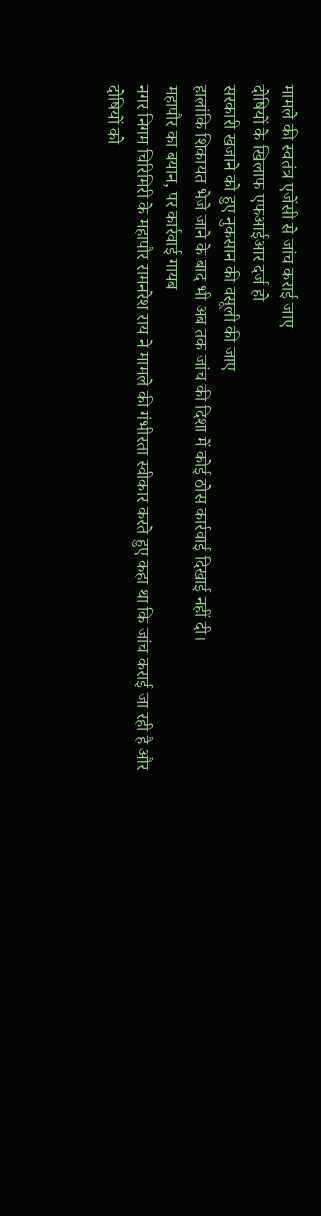मामले की स्वतंत्र एजेंसी से जांच कराई जाए
दोषियों के खिलाफ एफआईआर दर्ज हो
सरकारी खजाने को हुए नुकसान की वसूली की जाए
हालांकि शिकायत भेजे जाने के बाद भी अब तक जांच की दिशा में कोई ठोस कार्रवाई दिखाई नहीं दी।
महापौर का बयान, पर कार्रवाई गायब
नगर निगम चिरिमिरी के महापौर रामनरेश राय ने मामले की गंभीरता स्वीकार करते हुए कहा था कि जांच कराई जा रही है और दोषियों को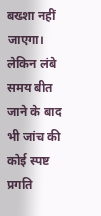बख्शा नहीं जाएगा।
लेकिन लंबे समय बीत जाने के बाद भी जांच की कोई स्पष्ट प्रगति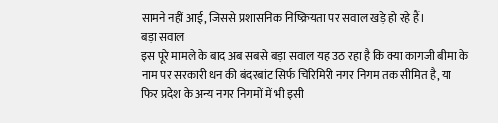सामने नहीं आई, जिससे प्रशासनिक निष्क्रियता पर सवाल खड़े हो रहे हैं।
बड़ा सवाल
इस पूरे मामले के बाद अब सबसे बड़ा सवाल यह उठ रहा है कि क्या कागजी बीमा के नाम पर सरकारी धन की बंदरबांट सिर्फ चिरिमिरी नगर निगम तक सीमित है, या फिर प्रदेश के अन्य नगर निगमों में भी इसी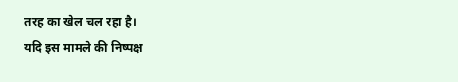तरह का खेल चल रहा है।
यदि इस मामले की निष्पक्ष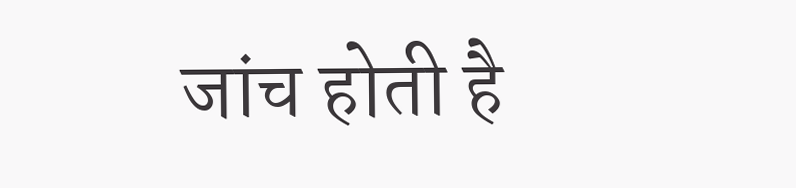जांच होती है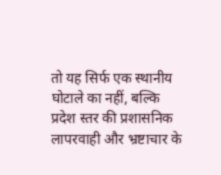तो यह सिर्फ एक स्थानीय घोटाले का नहीं, बल्कि प्रदेश स्तर की प्रशासनिक लापरवाही और भ्रष्टाचार के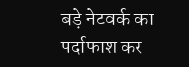बड़े नेटवर्क का पर्दाफाश कर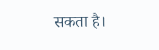सकता है।